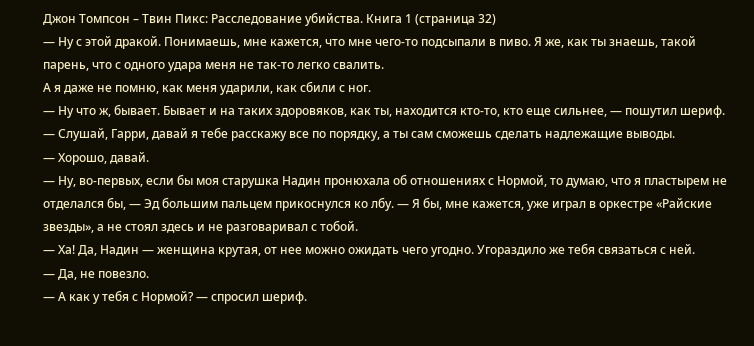Джон Томпсон – Твин Пикс: Расследование убийства. Книга 1 (страница 32)
— Ну с этой дракой. Понимаешь, мне кажется, что мне чего-то подсыпали в пиво. Я же, как ты знаешь, такой парень, что с одного удара меня не так-то легко свалить.
А я даже не помню, как меня ударили, как сбили с ног.
— Ну что ж, бывает. Бывает и на таких здоровяков, как ты, находится кто-то, кто еще сильнее, — пошутил шериф.
— Слушай, Гарри, давай я тебе расскажу все по порядку, а ты сам сможешь сделать надлежащие выводы.
— Хорошо, давай.
— Ну, во-первых, если бы моя старушка Надин пронюхала об отношениях с Нормой, то думаю, что я пластырем не отделался бы, — Эд большим пальцем прикоснулся ко лбу. — Я бы, мне кажется, уже играл в оркестре «Райские звезды», а не стоял здесь и не разговаривал с тобой.
— Ха! Да, Надин — женщина крутая, от нее можно ожидать чего угодно. Угораздило же тебя связаться с ней.
— Да, не повезло.
— А как у тебя с Нормой? — спросил шериф.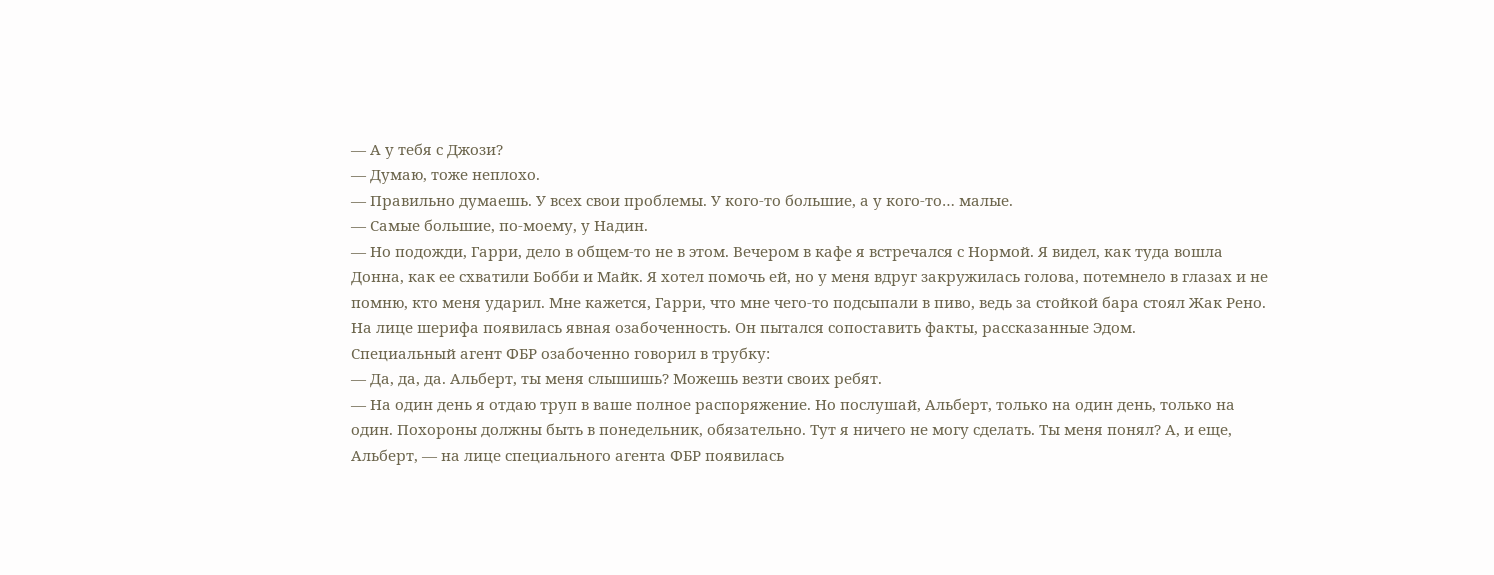— А у тебя с Джози?
— Думаю, тоже неплохо.
— Правильно думаешь. У всех свои проблемы. У кого-то большие, а у кого-то… малые.
— Самые большие, по-моему, у Надин.
— Но подожди, Гарри, дело в общем-то не в этом. Вечером в кафе я встречался с Нормой. Я видел, как туда вошла Донна, как ее схватили Бобби и Майк. Я хотел помочь ей, но у меня вдруг закружилась голова, потемнело в глазах и не помню, кто меня ударил. Мне кажется, Гарри, что мне чего-то подсыпали в пиво, ведь за стойкой бара стоял Жак Рено.
На лице шерифа появилась явная озабоченность. Он пытался сопоставить факты, рассказанные Эдом.
Специальный агент ФБР озабоченно говорил в трубку:
— Да, да, да. Альберт, ты меня слышишь? Можешь везти своих ребят.
— На один день я отдаю труп в ваше полное распоряжение. Но послушай, Альберт, только на один день, только на один. Похороны должны быть в понедельник, обязательно. Тут я ничего не могу сделать. Ты меня понял? А, и еще, Альберт, — на лице специального агента ФБР появилась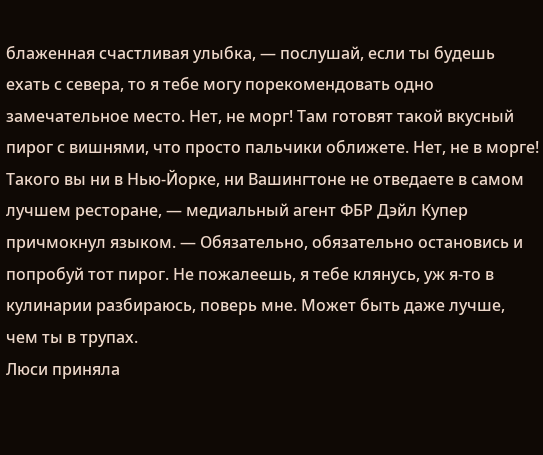блаженная счастливая улыбка, — послушай, если ты будешь ехать с севера, то я тебе могу порекомендовать одно замечательное место. Нет, не морг! Там готовят такой вкусный пирог с вишнями, что просто пальчики оближете. Нет, не в морге! Такого вы ни в Нью-Йорке, ни Вашингтоне не отведаете в самом лучшем ресторане, — медиальный агент ФБР Дэйл Купер причмокнул языком. — Обязательно, обязательно остановись и попробуй тот пирог. Не пожалеешь, я тебе клянусь, уж я-то в кулинарии разбираюсь, поверь мне. Может быть даже лучше, чем ты в трупах.
Люси приняла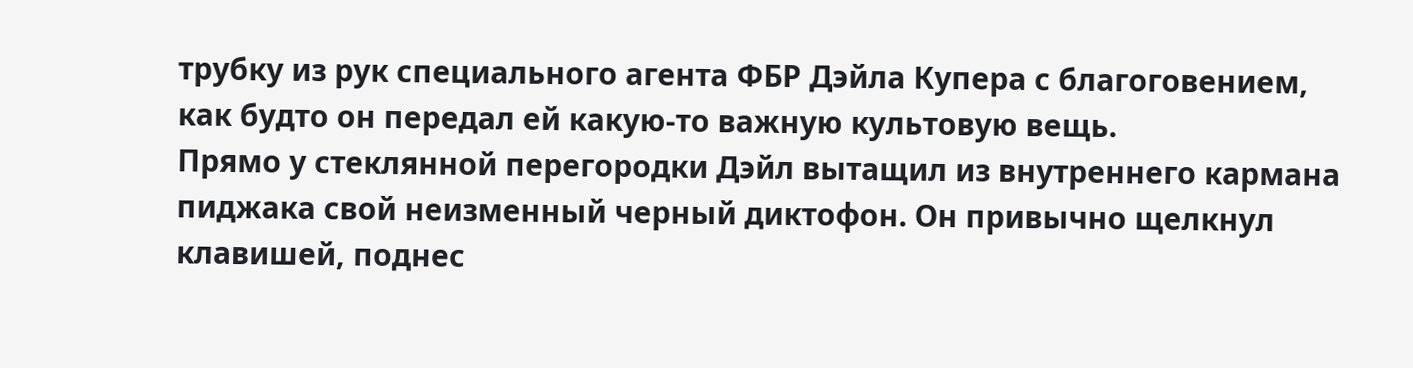трубку из рук специального агента ФБР Дэйла Купера с благоговением, как будто он передал ей какую-то важную культовую вещь.
Прямо у стеклянной перегородки Дэйл вытащил из внутреннего кармана пиджака свой неизменный черный диктофон. Он привычно щелкнул клавишей, поднес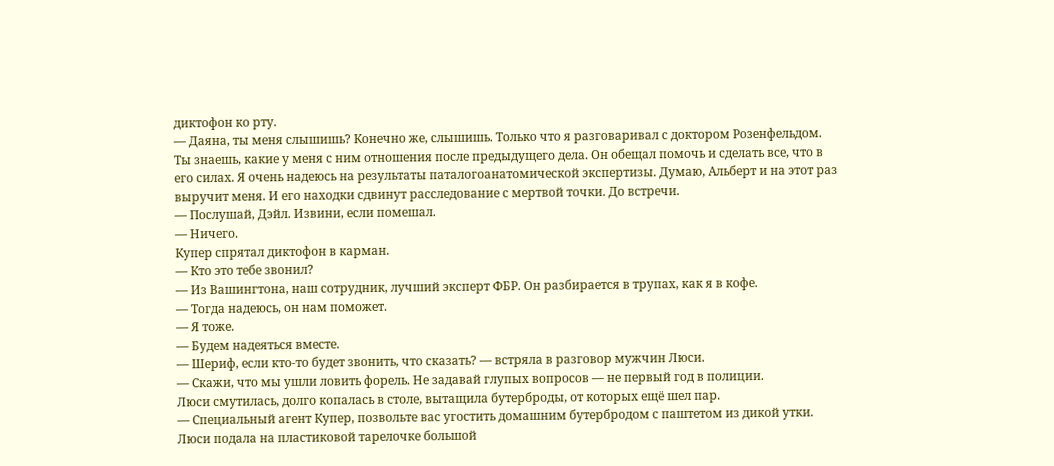диктофон ко рту.
— Даяна, ты меня слышишь? Конечно же, слышишь. Только что я разговаривал с доктором Розенфельдом. Ты знаешь, какие у меня с ним отношения после предыдущего дела. Он обещал помочь и сделать все, что в его силах. Я очень надеюсь на результаты паталогоанатомической экспертизы. Думаю, Альберт и на этот раз выручит меня. И его находки сдвинут расследование с мертвой точки. До встречи.
— Послушай, Дэйл. Извини, если помешал.
— Ничего.
Купер спрятал диктофон в карман.
— Кто это тебе звонил?
— Из Вашингтона, наш сотрудник, лучший эксперт ФБР. Он разбирается в трупах, как я в кофе.
— Тогда надеюсь, он нам поможет.
— Я тоже.
— Будем надеяться вместе.
— Шериф, если кто-то будет звонить, что сказать? — встряла в разговор мужчин Люси.
— Скажи, что мы ушли ловить форель. Не задавай глупых вопросов — не первый год в полиции.
Люси смутилась, долго копалась в столе, вытащила бутерброды, от которых ещё шел пар.
— Специальный агент Купер, позвольте вас угостить домашним бутербродом с паштетом из дикой утки.
Люси подала на пластиковой тарелочке большой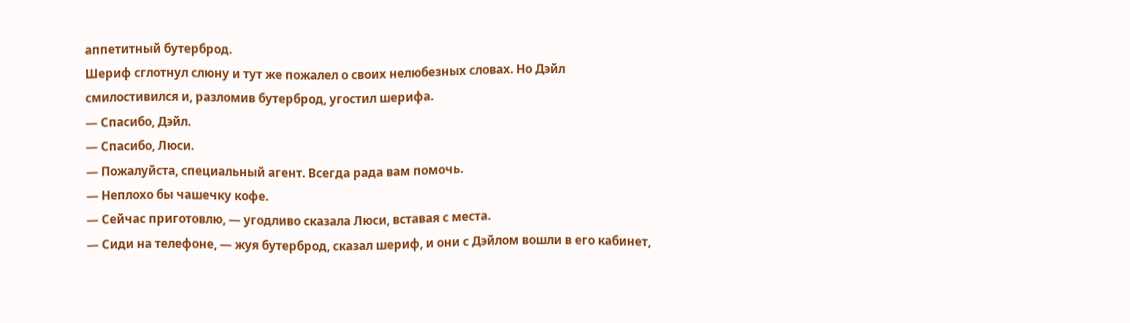аппетитный бутерброд.
Шериф сглотнул слюну и тут же пожалел о своих нелюбезных словах. Но Дэйл смилостивился и, разломив бутерброд, угостил шерифа.
— Спасибо, Дэйл.
— Спасибо, Люси.
— Пожалуйста, специальный агент. Всегда рада вам помочь.
— Неплохо бы чашечку кофе.
— Сейчас приготовлю, — угодливо сказала Люси, вставая с места.
— Сиди на телефоне, — жуя бутерброд, сказал шериф, и они с Дэйлом вошли в его кабинет,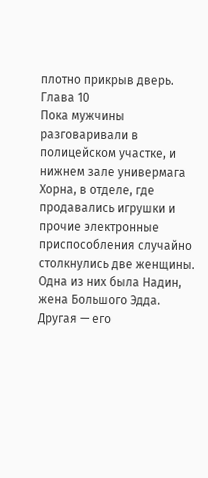плотно прикрыв дверь.
Глава 10
Пока мужчины разговаривали в полицейском участке, и нижнем зале универмага Хорна, в отделе, где продавались игрушки и прочие электронные приспособления случайно столкнулись две женщины.
Одна из них была Надин, жена Большого Эдда. Другая — его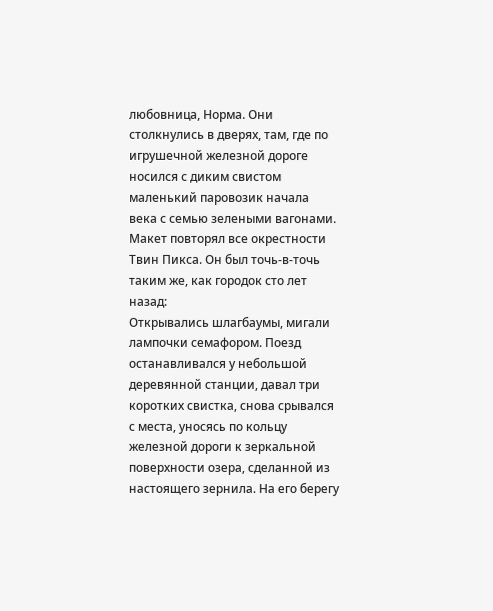любовница, Норма. Они столкнулись в дверях, там, где по игрушечной железной дороге носился с диким свистом маленький паровозик начала века с семью зелеными вагонами. Макет повторял все окрестности Твин Пикса. Он был точь-в-точь таким же, как городок сто лет назад:
Открывались шлагбаумы, мигали лампочки семафором. Поезд останавливался у небольшой деревянной станции, давал три коротких свистка, снова срывался с места, уносясь по кольцу железной дороги к зеркальной поверхности озера, сделанной из настоящего зернила. На его берегу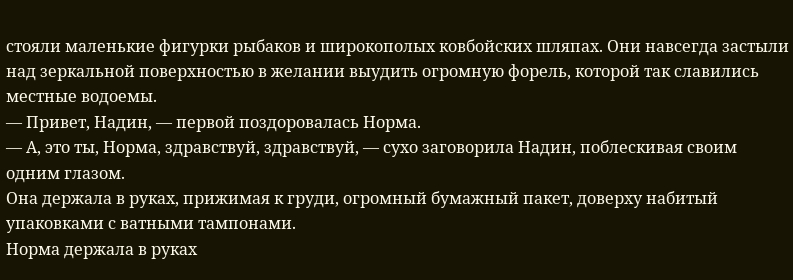стояли маленькие фигурки рыбаков и широкополых ковбойских шляпах. Они навсегда застыли над зеркальной поверхностью в желании выудить огромную форель, которой так славились местные водоемы.
— Привет, Надин, — первой поздоровалась Норма.
— А, это ты, Норма, здравствуй, здравствуй, — сухо заговорила Надин, поблескивая своим одним глазом.
Она держала в руках, прижимая к груди, огромный бумажный пакет, доверху набитый упаковками с ватными тампонами.
Норма держала в руках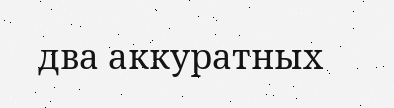два аккуратных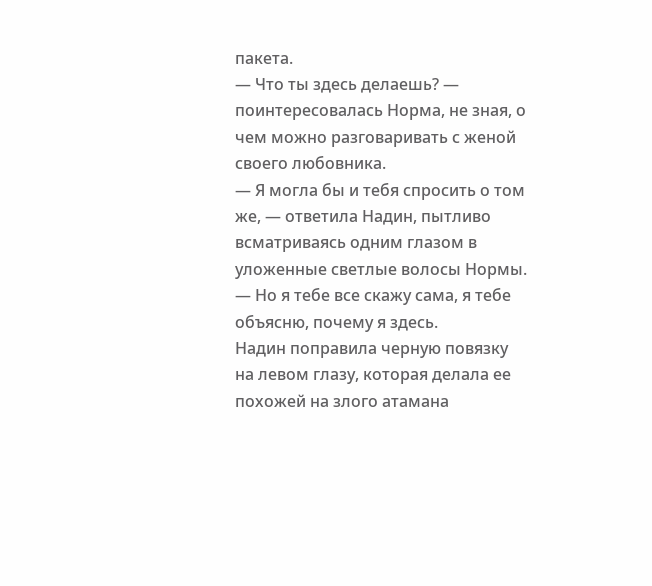пакета.
— Что ты здесь делаешь? — поинтересовалась Норма, не зная, о чем можно разговаривать с женой своего любовника.
— Я могла бы и тебя спросить о том же, — ответила Надин, пытливо всматриваясь одним глазом в уложенные светлые волосы Нормы. — Но я тебе все скажу сама, я тебе объясню, почему я здесь.
Надин поправила черную повязку на левом глазу, которая делала ее похожей на злого атамана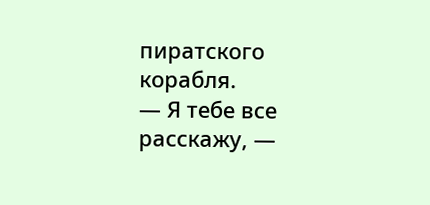пиратского корабля.
— Я тебе все расскажу, —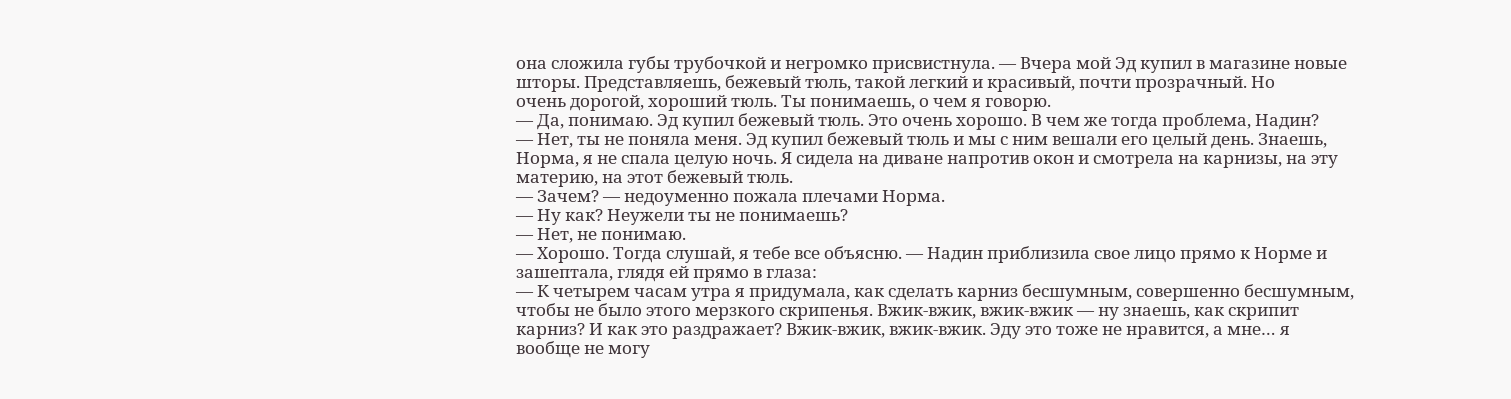она сложила губы трубочкой и негромко присвистнула. — Вчера мой Эд купил в магазине новые шторы. Представляешь, бежевый тюль, такой легкий и красивый, почти прозрачный. Но
очень дорогой, хороший тюль. Ты понимаешь, о чем я говорю.
— Да, понимаю. Эд купил бежевый тюль. Это очень хорошо. В чем же тогда проблема, Надин?
— Нет, ты не поняла меня. Эд купил бежевый тюль и мы с ним вешали его целый день. Знаешь, Норма, я не спала целую ночь. Я сидела на диване напротив окон и смотрела на карнизы, на эту материю, на этот бежевый тюль.
— Зачем? — недоуменно пожала плечами Норма.
— Ну как? Неужели ты не понимаешь?
— Нет, не понимаю.
— Хорошо. Тогда слушай, я тебе все объясню. — Надин приблизила свое лицо прямо к Норме и зашептала, глядя ей прямо в глаза:
— К четырем часам утра я придумала, как сделать карниз бесшумным, совершенно бесшумным, чтобы не было этого мерзкого скрипенья. Вжик-вжик, вжик-вжик — ну знаешь, как скрипит карниз? И как это раздражает? Вжик-вжик, вжик-вжик. Эду это тоже не нравится, а мне… я вообще не могу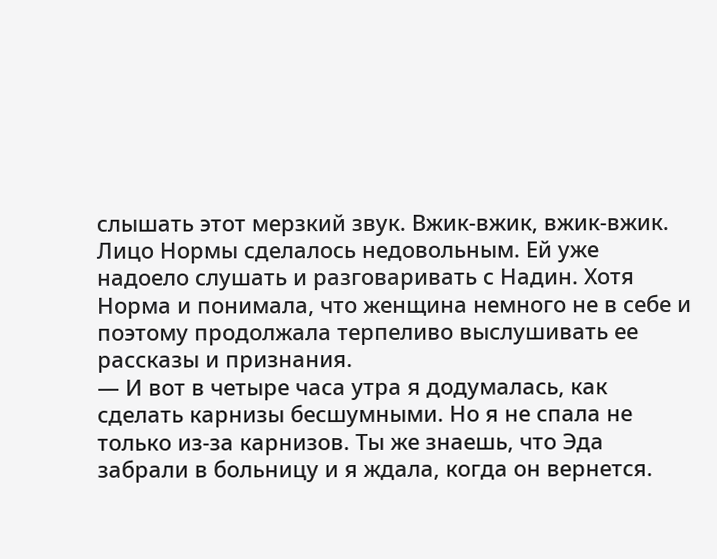слышать этот мерзкий звук. Вжик-вжик, вжик-вжик.
Лицо Нормы сделалось недовольным. Ей уже надоело слушать и разговаривать с Надин. Хотя Норма и понимала, что женщина немного не в себе и поэтому продолжала терпеливо выслушивать ее рассказы и признания.
— И вот в четыре часа утра я додумалась, как сделать карнизы бесшумными. Но я не спала не только из-за карнизов. Ты же знаешь, что Эда забрали в больницу и я ждала, когда он вернется.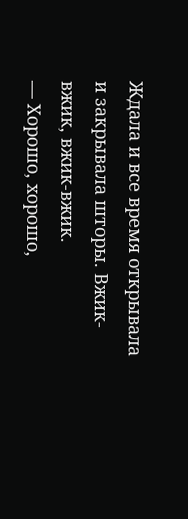Ждала и все время открывала и закрывала шторы. Вжик-вжик, вжик-вжик.
— Хорошо, хорошо,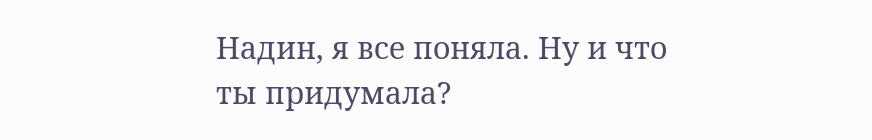Надин, я все поняла. Ну и что ты придумала?